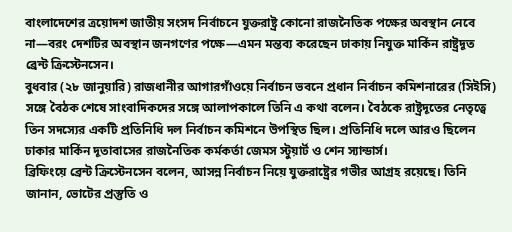বাংলাদেশের ত্রয়োদশ জাতীয় সংসদ নির্বাচনে যুক্তরাষ্ট্র কোনো রাজনৈতিক পক্ষের অবস্থান নেবে না—বরং দেশটির অবস্থান জনগণের পক্ষে—এমন মন্তব্য করেছেন ঢাকায় নিযুক্ত মার্কিন রাষ্ট্রদূত ব্রেন্ট ক্রিস্টেনসেন।
বুধবার (২৮ জানুয়ারি) রাজধানীর আগারগাঁওয়ে নির্বাচন ভবনে প্রধান নির্বাচন কমিশনারের (সিইসি) সঙ্গে বৈঠক শেষে সাংবাদিকদের সঙ্গে আলাপকালে তিনি এ কথা বলেন। বৈঠকে রাষ্ট্রদূতের নেতৃত্বে তিন সদস্যের একটি প্রতিনিধি দল নির্বাচন কমিশনে উপস্থিত ছিল। প্রতিনিধি দলে আরও ছিলেন ঢাকার মার্কিন দূতাবাসের রাজনৈতিক কর্মকর্তা জেমস স্টুয়ার্ট ও শেন স্যান্ডার্স।
ব্রিফিংয়ে ব্রেন্ট ক্রিস্টেনসেন বলেন, আসন্ন নির্বাচন নিয়ে যুক্তরাষ্ট্রের গভীর আগ্রহ রয়েছে। তিনি জানান, ভোটের প্রস্তুতি ও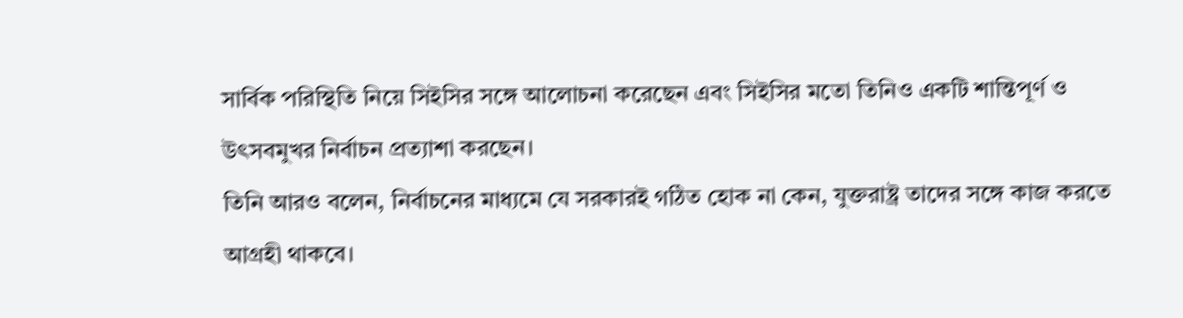সার্বিক পরিস্থিতি নিয়ে সিইসির সঙ্গে আলোচনা করেছেন এবং সিইসির মতো তিনিও একটি শান্তিপূর্ণ ও উৎসবমুখর নির্বাচন প্রত্যাশা করছেন।
তিনি আরও বলেন, নির্বাচনের মাধ্যমে যে সরকারই গঠিত হোক না কেন, যুক্তরাষ্ট্র তাদের সঙ্গে কাজ করতে আগ্রহী থাকবে।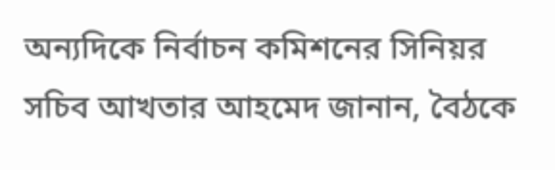অন্যদিকে নির্বাচন কমিশনের সিনিয়র সচিব আখতার আহমেদ জানান, বৈঠকে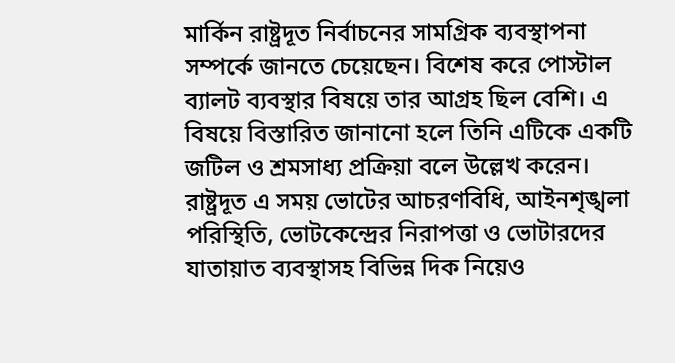মার্কিন রাষ্ট্রদূত নির্বাচনের সামগ্রিক ব্যবস্থাপনা সম্পর্কে জানতে চেয়েছেন। বিশেষ করে পোস্টাল ব্যালট ব্যবস্থার বিষয়ে তার আগ্রহ ছিল বেশি। এ বিষয়ে বিস্তারিত জানানো হলে তিনি এটিকে একটি জটিল ও শ্রমসাধ্য প্রক্রিয়া বলে উল্লেখ করেন।
রাষ্ট্রদূত এ সময় ভোটের আচরণবিধি, আইনশৃঙ্খলা পরিস্থিতি, ভোটকেন্দ্রের নিরাপত্তা ও ভোটারদের যাতায়াত ব্যবস্থাসহ বিভিন্ন দিক নিয়েও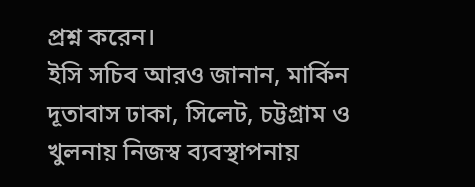প্রশ্ন করেন।
ইসি সচিব আরও জানান, মার্কিন দূতাবাস ঢাকা, সিলেট, চট্টগ্রাম ও খুলনায় নিজস্ব ব্যবস্থাপনায়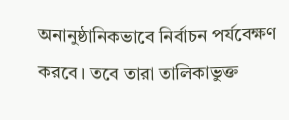অনানুষ্ঠানিকভাবে নির্বাচন পর্যবেক্ষণ করবে। তবে তারা তালিকাভুক্ত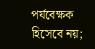পর্যবেক্ষক হিসেবে নয়;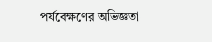পর্যবেক্ষণের অভিজ্ঞতা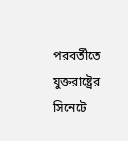পরবর্তীতে যুক্তরাষ্ট্রের সিনেটে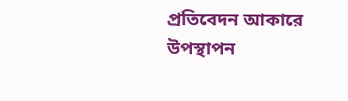প্রতিবেদন আকারে উপস্থাপন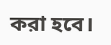করা হবে।